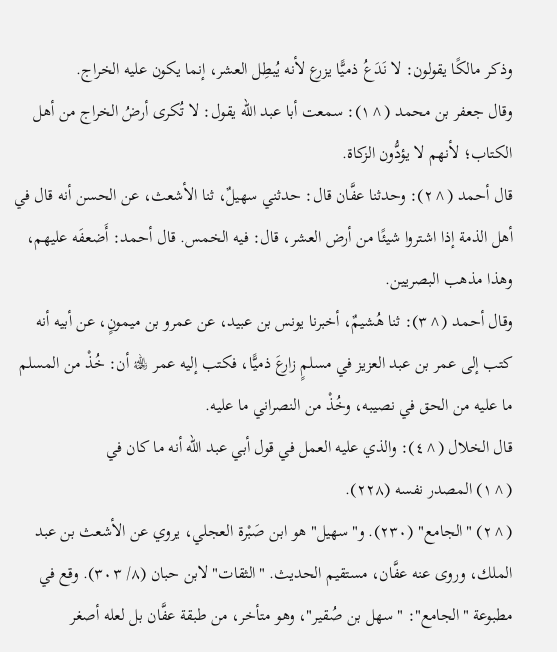وذكر مالكًا يقولون: لا نَدَعُ ذميًّا يزرع لأنه يُبطِل العشر، إنما يكون عليه الخراج.
وقال جعفر بن محمد (^١): سمعت أبا عبد الله يقول: لا تُكرى أرضُ الخراج من أهل الكتاب؛ لأنهم لا يؤدُّون الزكاة.
قال أحمد (^٢): وحدثنا عفَّان قال: حدثني سهيلٌ، ثنا الأشعث، عن الحسن أنه قال في أهل الذمة إذا اشتروا شيئًا من أرض العشر، قال: فيه الخمس. قال أحمد: أَضعفَه عليهم، وهذا مذهب البصريين.
وقال أحمد (^٣): ثنا هُشيمٌ، أخبرنا يونس بن عبيد، عن عمرو بن ميمونٍ، عن أبيه أنه كتب إلى عمر بن عبد العزيز في مسلمٍ زارعَ ذميًّا، فكتب إليه عمر ﵀ أن: خُذْ من المسلم ما عليه من الحق في نصيبه، وخُذْ من النصراني ما عليه.
قال الخلال (^٤): والذي عليه العمل في قول أبي عبد الله أنه ما كان في
(^١) المصدر نفسه (٢٢٨).
(^٢) "الجامع" (٢٣٠). و"سهيل" هو ابن صَبْرة العجلي، يروي عن الأشعث بن عبد الملك، وروى عنه عفَّان، مستقيم الحديث. "الثقات" لابن حبان (٨/ ٣٠٣). وقع في مطبوعة "الجامع": "سهل بن صُقير"، وهو متأخر، من طبقة عفَّان بل لعله أصغر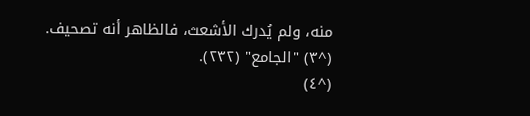منه، ولم يُدرك الأشعث، فالظاهر أنه تصحيف.
(^٣) "الجامع" (٢٣٢).
(^٤)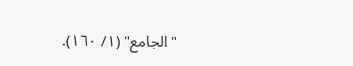"الجامع" (١/ ١٦٠).